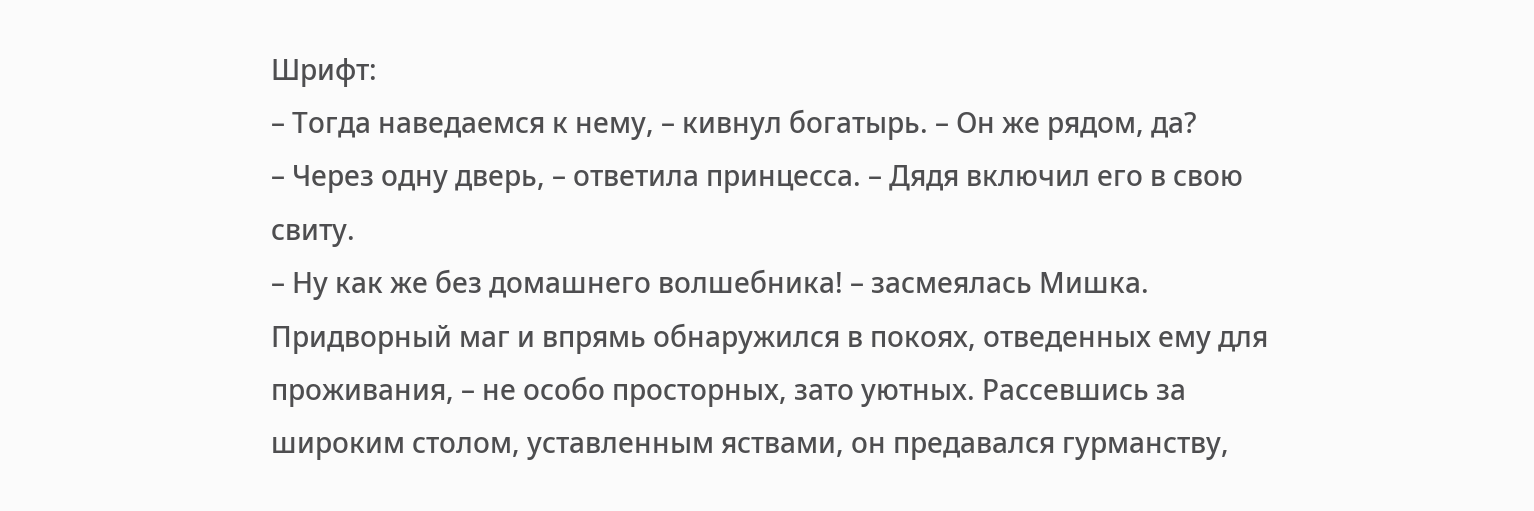Шрифт:
– Тогда наведаемся к нему, – кивнул богатырь. – Он же рядом, да?
– Через одну дверь, – ответила принцесса. – Дядя включил его в свою свиту.
– Ну как же без домашнего волшебника! – засмеялась Мишка.
Придворный маг и впрямь обнаружился в покоях, отведенных ему для проживания, – не особо просторных, зато уютных. Рассевшись за широким столом, уставленным яствами, он предавался гурманству,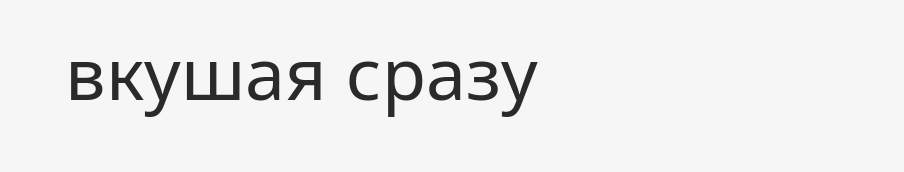вкушая сразу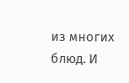из многих блюд. И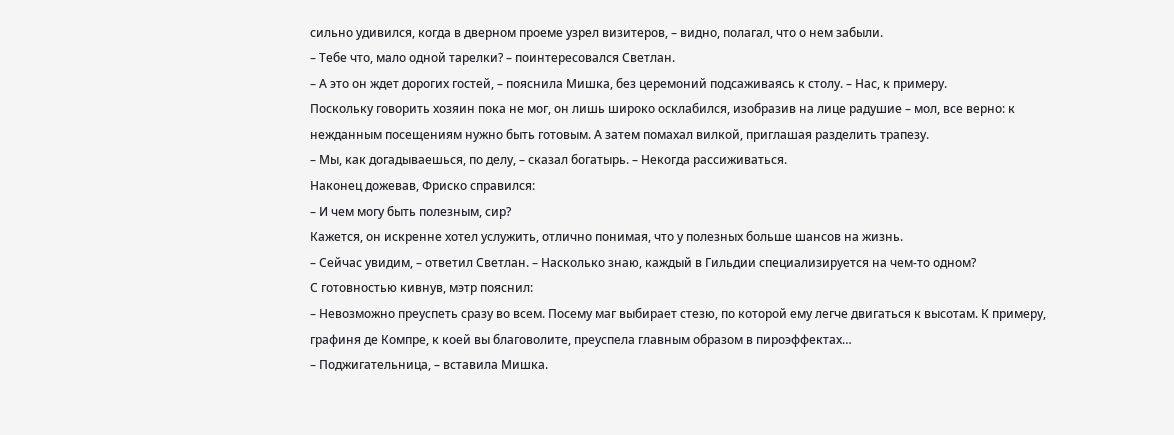сильно удивился, когда в дверном проеме узрел визитеров, – видно, полагал, что о нем забыли.
– Тебе что, мало одной тарелки? – поинтересовался Светлан.
– А это он ждет дорогих гостей, – пояснила Мишка, без церемоний подсаживаясь к столу. – Нас, к примеру.
Поскольку говорить хозяин пока не мог, он лишь широко осклабился, изобразив на лице радушие – мол, все верно: к нежданным посещениям нужно быть готовым. А затем помахал вилкой, приглашая разделить трапезу.
– Мы, как догадываешься, по делу, – сказал богатырь. – Некогда рассиживаться.
Наконец дожевав, Фриско справился:
– И чем могу быть полезным, сир?
Кажется, он искренне хотел услужить, отлично понимая, что у полезных больше шансов на жизнь.
– Сейчас увидим, – ответил Светлан. – Насколько знаю, каждый в Гильдии специализируется на чем-то одном?
С готовностью кивнув, мэтр пояснил:
– Невозможно преуспеть сразу во всем. Посему маг выбирает стезю, по которой ему легче двигаться к высотам. К примеру, графиня де Компре, к коей вы благоволите, преуспела главным образом в пироэффектах…
– Поджигательница, – вставила Мишка.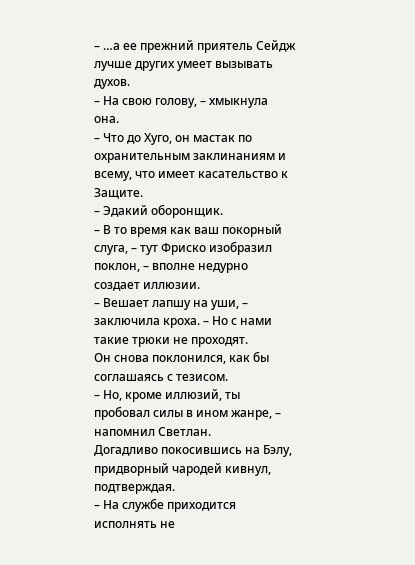– …а ее прежний приятель Сейдж лучше других умеет вызывать духов.
– На свою голову, – хмыкнула она.
– Что до Хуго, он мастак по охранительным заклинаниям и всему, что имеет касательство к Защите.
– Эдакий оборонщик.
– В то время как ваш покорный слуга, – тут Фриско изобразил поклон, – вполне недурно создает иллюзии.
– Вешает лапшу на уши, – заключила кроха. – Но с нами такие трюки не проходят.
Он снова поклонился, как бы соглашаясь с тезисом.
– Но, кроме иллюзий, ты пробовал силы в ином жанре, – напомнил Светлан.
Догадливо покосившись на Бэлу, придворный чародей кивнул, подтверждая.
– На службе приходится исполнять не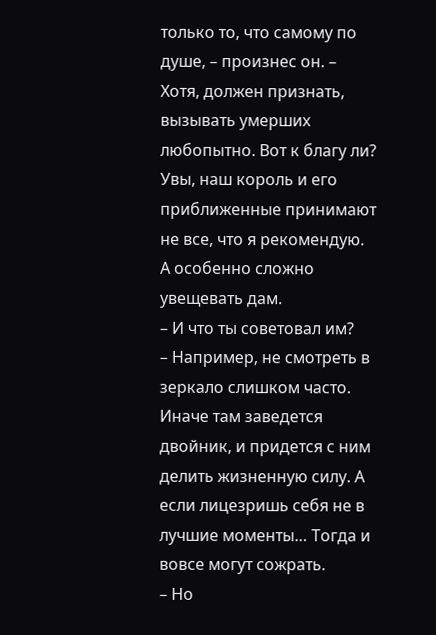только то, что самому по душе, – произнес он. – Хотя, должен признать, вызывать умерших любопытно. Вот к благу ли? Увы, наш король и его приближенные принимают не все, что я рекомендую. А особенно сложно увещевать дам.
– И что ты советовал им?
– Например, не смотреть в зеркало слишком часто. Иначе там заведется двойник, и придется с ним делить жизненную силу. А если лицезришь себя не в лучшие моменты… Тогда и вовсе могут сожрать.
– Но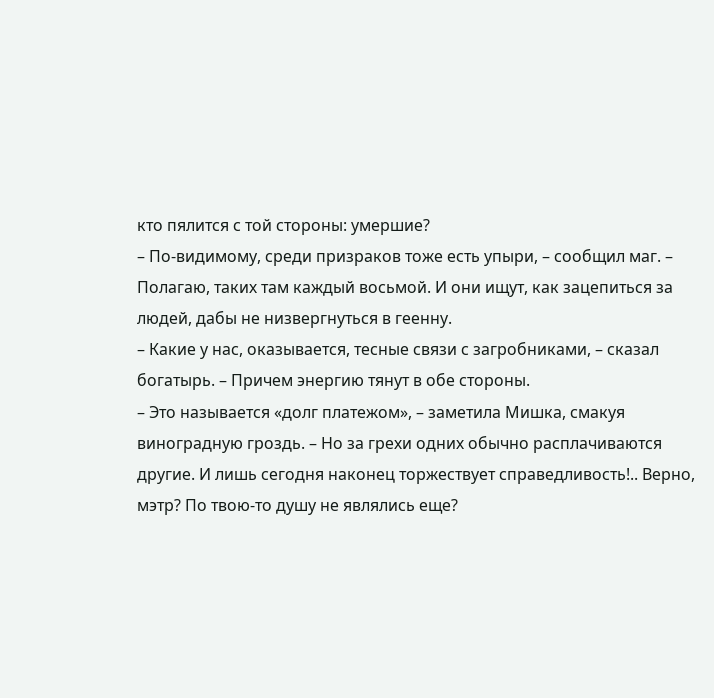кто пялится с той стороны: умершие?
– По-видимому, среди призраков тоже есть упыри, – сообщил маг. – Полагаю, таких там каждый восьмой. И они ищут, как зацепиться за людей, дабы не низвергнуться в геенну.
– Какие у нас, оказывается, тесные связи с загробниками, – сказал богатырь. – Причем энергию тянут в обе стороны.
– Это называется «долг платежом», – заметила Мишка, смакуя виноградную гроздь. – Но за грехи одних обычно расплачиваются другие. И лишь сегодня наконец торжествует справедливость!.. Верно, мэтр? По твою-то душу не являлись еще?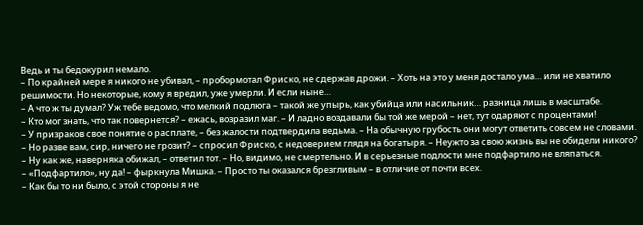Ведь и ты бедокурил немало.
– По крайней мере я никого не убивал, – пробормотал Фриско, не сдержав дрожи. – Хоть на это у меня достало ума… или не хватило решимости. Но некоторые, кому я вредил, уже умерли. И если ныне…
– А что ж ты думал? Уж тебе ведомо, что мелкий подлюга – такой же упырь, как убийца или насильник… разница лишь в масштабе.
– Кто мог знать, что так повернется? – ежась, возразил маг. – И ладно воздавали бы той же мерой – нет, тут одаряют с процентами!
– У призраков свое понятие о расплате, – без жалости подтвердила ведьма. – На обычную грубость они могут ответить совсем не словами.
– Но разве вам, сир, ничего не грозит? – спросил Фриско, с недоверием глядя на богатыря. – Неужто за свою жизнь вы не обидели никого?
– Ну как же, наверняка обижал, – ответил тот. – Но, видимо, не смертельно. И в серьезные подлости мне подфартило не вляпаться.
– «Подфартило», ну да! – фыркнула Мишка. – Просто ты оказался брезгливым – в отличие от почти всех.
– Как бы то ни было, с этой стороны я не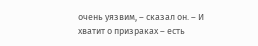очень уязвим, – сказал он. – И хватит о призраках – есть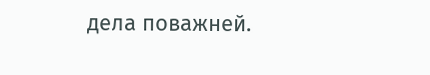дела поважней.